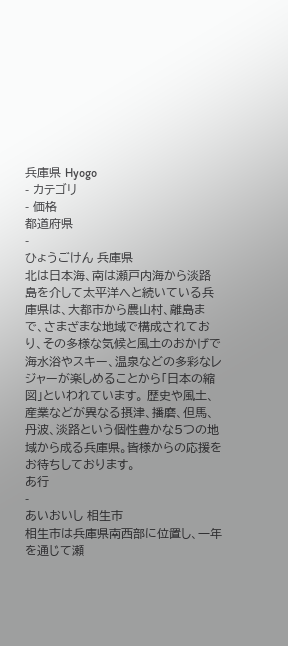兵庫県 Hyogo
- カテゴリ
- 価格
都道府県
-
ひょうごけん 兵庫県
北は日本海、南は瀬戸内海から淡路島を介して太平洋へと続いている兵庫県は、大都市から農山村、離島まで、さまざまな地域で構成されており、その多様な気候と風土のおかげで海水浴やスキー、温泉などの多彩なレジャーが楽しめることから「日本の縮図」といわれています。 歴史や風土、産業などが異なる摂津、播磨、但馬、丹波、淡路という個性豊かな5つの地域から成る兵庫県。皆様からの応援をお待ちしております。
あ行
-
あいおいし 相生市
相生市は兵庫県南西部に位置し、一年を通じて瀬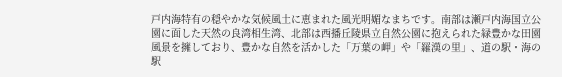戸内海特有の穏やかな気候風土に恵まれた風光明媚なまちです。南部は瀬戸内海国立公園に面した天然の良湾相生湾、北部は西播丘陵県立自然公園に抱えられた緑豊かな田園風景を擁しており、豊かな自然を活かした「万葉の岬」や「羅漢の里」、道の駅・海の駅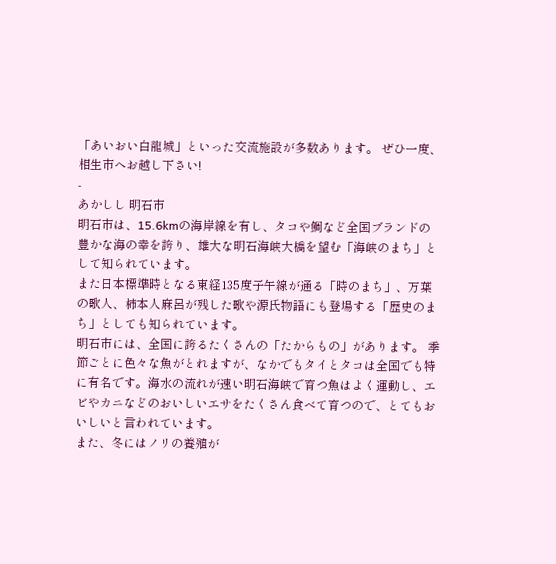「あいおい白龍城」といった交流施設が多数あります。 ぜひ一度、相生市へお越し下さい!
-
あかしし 明石市
明石市は、15.6kmの海岸線を有し、タコや鯛など全国ブランドの豊かな海の幸を誇り、雄大な明石海峡大橋を望む「海峡のまち」として知られています。
また日本標準時となる東経135度子午線が通る「時のまち」、万葉の歌人、柿本人麻呂が残した歌や源氏物語にも登場する「歴史のまち」としても知られています。
明石市には、全国に誇るたくさんの「たからもの」があります。 季節ごとに色々な魚がとれますが、なかでもタイとタコは全国でも特に有名です。海水の流れが速い明石海峡で育つ魚はよく運動し、エビやカニなどのおいしいエサをたくさん食べて育つので、とてもおいしいと言われています。
また、冬にはノリの養殖が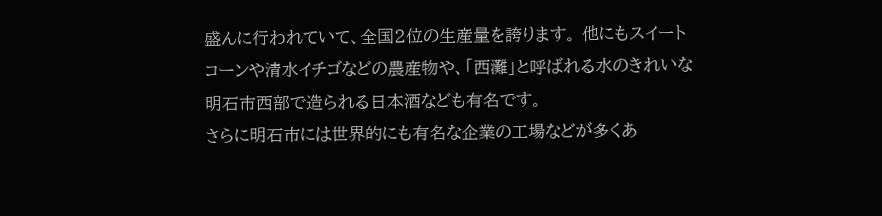盛んに行われていて、全国2位の生産量を誇ります。 他にもスイートコーンや清水イチゴなどの農産物や、「西灘」と呼ばれる水のきれいな明石市西部で造られる日本酒なども有名です。
さらに明石市には世界的にも有名な企業の工場などが多くあ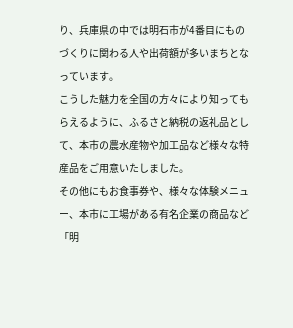り、兵庫県の中では明石市が4番目にものづくりに関わる人や出荷額が多いまちとなっています。
こうした魅力を全国の方々により知ってもらえるように、ふるさと納税の返礼品として、本市の農水産物や加工品など様々な特産品をご用意いたしました。
その他にもお食事券や、様々な体験メニュー、本市に工場がある有名企業の商品など「明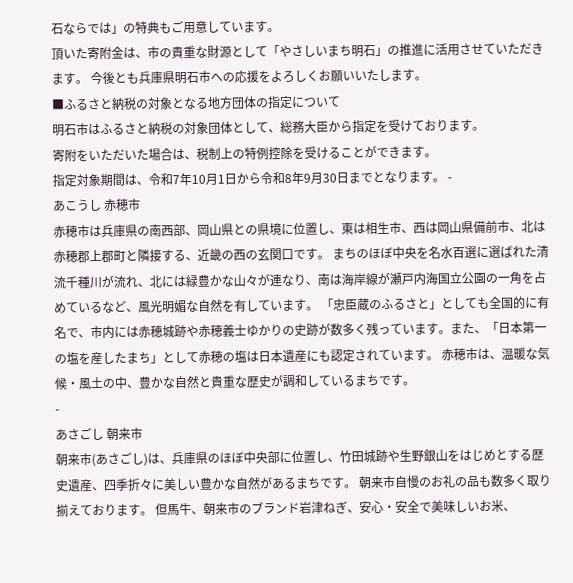石ならでは」の特典もご用意しています。
頂いた寄附金は、市の貴重な財源として「やさしいまち明石」の推進に活用させていただきます。 今後とも兵庫県明石市への応援をよろしくお願いいたします。
■ふるさと納税の対象となる地方団体の指定について
明石市はふるさと納税の対象団体として、総務大臣から指定を受けております。
寄附をいただいた場合は、税制上の特例控除を受けることができます。
指定対象期間は、令和7年10月1日から令和8年9月30日までとなります。 -
あこうし 赤穂市
赤穂市は兵庫県の南西部、岡山県との県境に位置し、東は相生市、西は岡山県備前市、北は赤穂郡上郡町と隣接する、近畿の西の玄関口です。 まちのほぼ中央を名水百選に選ばれた清流千種川が流れ、北には緑豊かな山々が連なり、南は海岸線が瀬戸内海国立公園の一角を占めているなど、風光明媚な自然を有しています。 「忠臣蔵のふるさと」としても全国的に有名で、市内には赤穂城跡や赤穂義士ゆかりの史跡が数多く残っています。また、「日本第一の塩を産したまち」として赤穂の塩は日本遺産にも認定されています。 赤穂市は、温暖な気候・風土の中、豊かな自然と貴重な歴史が調和しているまちです。
-
あさごし 朝来市
朝来市(あさごし)は、兵庫県のほぼ中央部に位置し、竹田城跡や生野銀山をはじめとする歴史遺産、四季折々に美しい豊かな自然があるまちです。 朝来市自慢のお礼の品も数多く取り揃えております。 但馬牛、朝来市のブランド岩津ねぎ、安心・安全で美味しいお米、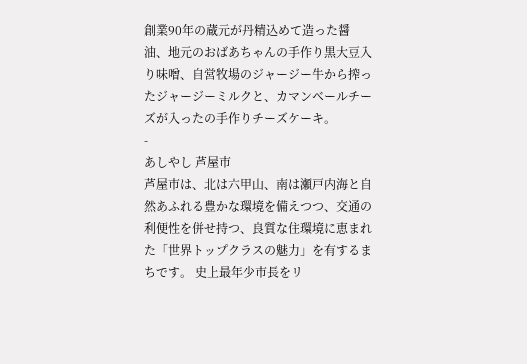創業90年の蔵元が丹精込めて造った醤油、地元のおばあちゃんの手作り黒大豆入り味噌、自営牧場のジャージー牛から搾ったジャージーミルクと、カマンベールチーズが入ったの手作りチーズケーキ。
-
あしやし 芦屋市
芦屋市は、北は六甲山、南は瀬戸内海と自然あふれる豊かな環境を備えつつ、交通の利便性を併せ持つ、良質な住環境に恵まれた「世界トップクラスの魅力」を有するまちです。 史上最年少市長をリ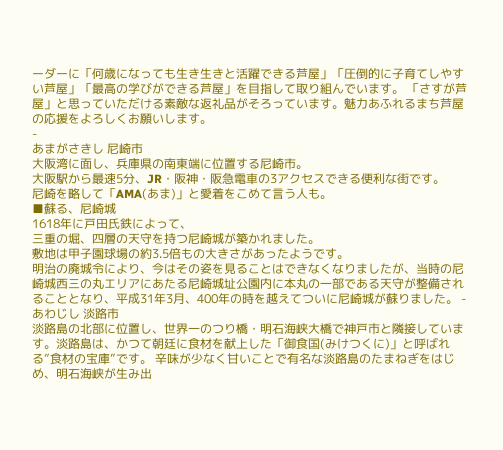ーダーに「何歳になっても生き生きと活躍できる芦屋」「圧倒的に子育てしやすい芦屋」「最高の学びができる芦屋」を目指して取り組んでいます。 「さすが芦屋」と思っていただける素敵な返礼品がそろっています。魅力あふれるまち芦屋の応援をよろしくお願いします。
-
あまがさきし 尼崎市
大阪湾に面し、兵庫県の南東端に位置する尼崎市。
大阪駅から最速5分、JR・阪神・阪急電車の3アクセスできる便利な街です。
尼崎を略して「AMA(あま)」と愛着をこめて言う人も。
■蘇る、尼崎城
1618年に戸田氏鉄によって、
三重の堀、四層の天守を持つ尼崎城が築かれました。
敷地は甲子園球場の約3.5倍もの大きさがあったようです。
明治の廃城令により、今はその姿を見ることはできなくなりましたが、当時の尼崎城西三の丸エリアにあたる尼崎城址公園内に本丸の一部である天守が整備されることとなり、平成31年3月、400年の時を越えてついに尼崎城が蘇りました。 -
あわじし 淡路市
淡路島の北部に位置し、世界一のつり橋・明石海峡大橋で神戸市と隣接しています。淡路島は、かつて朝廷に食材を献上した「御食国(みけつくに)」と呼ばれる”食材の宝庫”です。 辛味が少なく甘いことで有名な淡路島のたまねぎをはじめ、明石海峡が生み出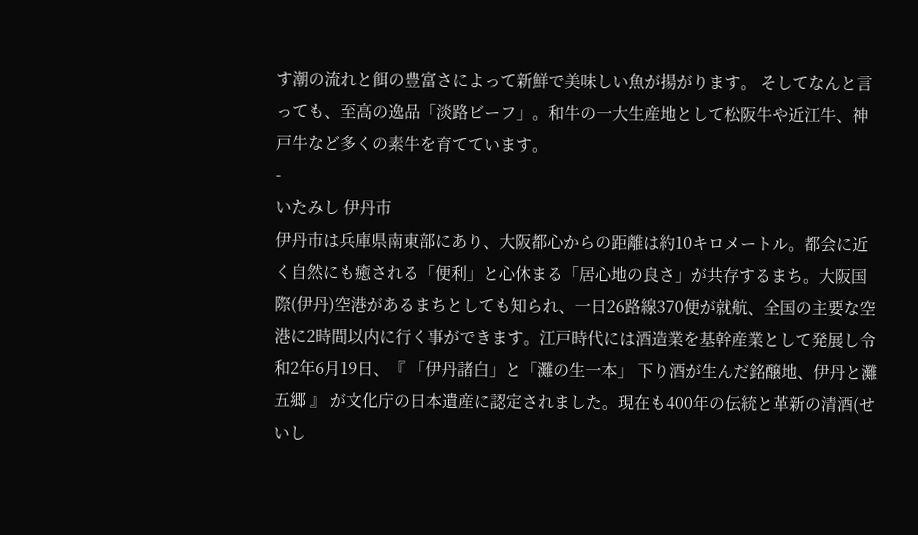す潮の流れと餌の豊富さによって新鮮で美味しい魚が揚がります。 そしてなんと言っても、至高の逸品「淡路ビーフ」。和牛の一大生産地として松阪牛や近江牛、神戸牛など多くの素牛を育てています。
-
いたみし 伊丹市
伊丹市は兵庫県南東部にあり、大阪都心からの距離は約10キロメートル。都会に近く自然にも癒される「便利」と心休まる「居心地の良さ」が共存するまち。大阪国際(伊丹)空港があるまちとしても知られ、一日26路線370便が就航、全国の主要な空港に2時間以内に行く事ができます。江戸時代には酒造業を基幹産業として発展し令和2年6月19日、『 「伊丹諸白」と「灘の生一本」 下り酒が生んだ銘醸地、伊丹と灘五郷 』 が文化庁の日本遺産に認定されました。現在も400年の伝統と革新の清酒(せいし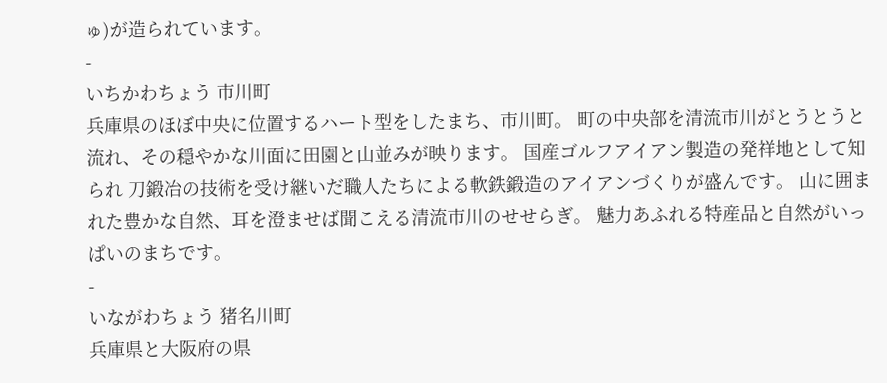ゅ)が造られています。
-
いちかわちょう 市川町
兵庫県のほぼ中央に位置するハート型をしたまち、市川町。 町の中央部を清流市川がとうとうと流れ、その穏やかな川面に田園と山並みが映ります。 国産ゴルフアイアン製造の発祥地として知られ 刀鍛冶の技術を受け継いだ職人たちによる軟鉄鍛造のアイアンづくりが盛んです。 山に囲まれた豊かな自然、耳を澄ませば聞こえる清流市川のせせらぎ。 魅力あふれる特産品と自然がいっぱいのまちです。
-
いながわちょう 猪名川町
兵庫県と大阪府の県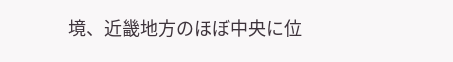境、近畿地方のほぼ中央に位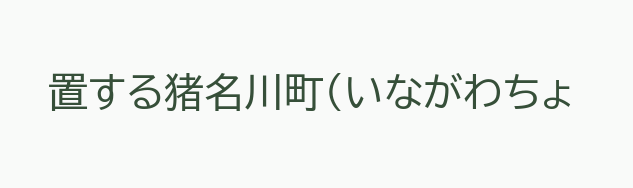置する猪名川町(いながわちょ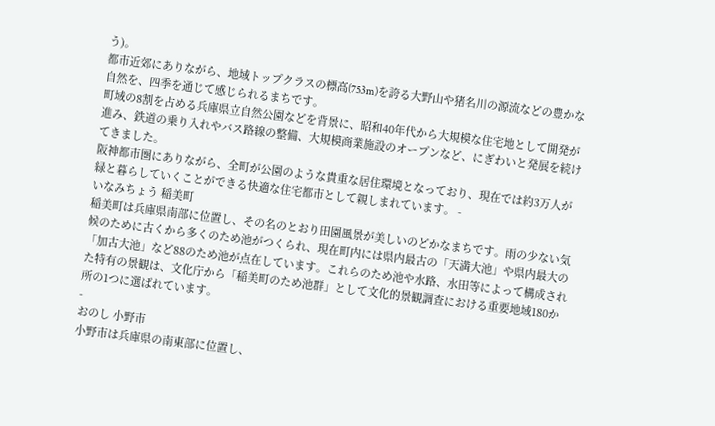う)。
都市近郊にありながら、地域トップクラスの標高(753m)を誇る大野山や猪名川の源流などの豊かな自然を、四季を通じて感じられるまちです。
町域の8割を占める兵庫県立自然公園などを背景に、昭和40年代から大規模な住宅地として開発が進み、鉄道の乗り入れやバス路線の整備、大規模商業施設のオープンなど、にぎわいと発展を続けてきました。
阪神都市圏にありながら、全町が公園のような貴重な居住環境となっており、現在では約3万人が緑と暮らしていくことができる快適な住宅都市として親しまれています。 -
いなみちょう 稲美町
稲美町は兵庫県南部に位置し、その名のとおり田園風景が美しいのどかなまちです。雨の少ない気候のために古くから多くのため池がつくられ、現在町内には県内最古の「天満大池」や県内最大の「加古大池」など88のため池が点在しています。これらのため池や水路、水田等によって構成された特有の景観は、文化庁から「稲美町のため池群」として文化的景観調査における重要地域180か所の1つに選ばれています。
-
おのし 小野市
小野市は兵庫県の南東部に位置し、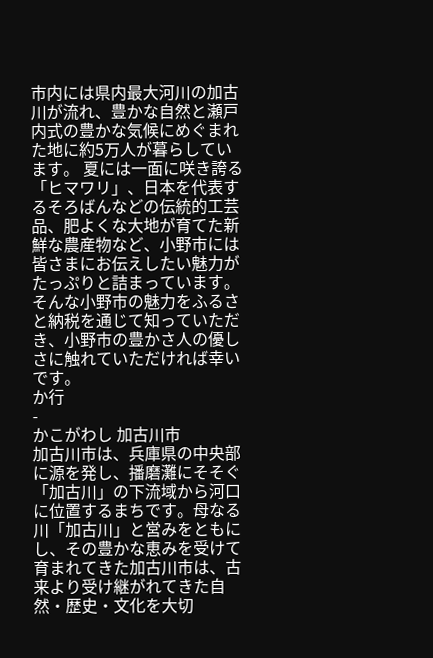市内には県内最大河川の加古川が流れ、豊かな自然と瀬戸内式の豊かな気候にめぐまれた地に約5万人が暮らしています。 夏には一面に咲き誇る「ヒマワリ」、日本を代表するそろばんなどの伝統的工芸品、肥よくな大地が育てた新鮮な農産物など、小野市には皆さまにお伝えしたい魅力がたっぷりと詰まっています。 そんな小野市の魅力をふるさと納税を通じて知っていただき、小野市の豊かさ人の優しさに触れていただければ幸いです。
か行
-
かこがわし 加古川市
加古川市は、兵庫県の中央部に源を発し、播磨灘にそそぐ「加古川」の下流域から河口に位置するまちです。母なる川「加古川」と営みをともにし、その豊かな恵みを受けて育まれてきた加古川市は、古来より受け継がれてきた自然・歴史・文化を大切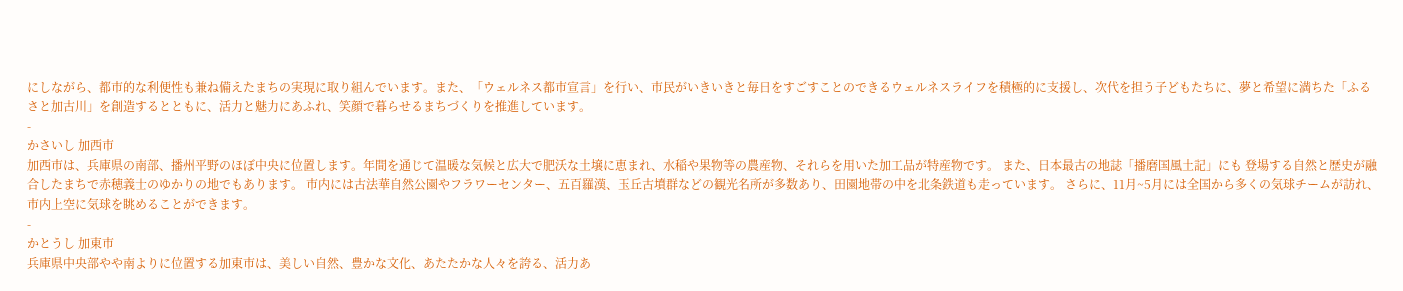にしながら、都市的な利便性も兼ね備えたまちの実現に取り組んでいます。また、「ウェルネス都市宣言」を行い、市民がいきいきと毎日をすごすことのできるウェルネスライフを積極的に支援し、次代を担う子どもたちに、夢と希望に満ちた「ふるさと加古川」を創造するとともに、活力と魅力にあふれ、笑顔で暮らせるまちづくりを推進しています。
-
かさいし 加西市
加西市は、兵庫県の南部、播州平野のほぼ中央に位置します。年間を通じて温暖な気候と広大で肥沃な土壌に恵まれ、水稲や果物等の農産物、それらを用いた加工品が特産物です。 また、日本最古の地誌「播磨国風土記」にも 登場する自然と歴史が融合したまちで赤穂義士のゆかりの地でもあります。 市内には古法華自然公園やフラワーセンター、五百羅漢、玉丘古墳群などの観光名所が多数あり、田園地帯の中を北条鉄道も走っています。 さらに、11月~5月には全国から多くの気球チームが訪れ、市内上空に気球を眺めることができます。
-
かとうし 加東市
兵庫県中央部やや南よりに位置する加東市は、美しい自然、豊かな文化、あたたかな人々を誇る、活力あ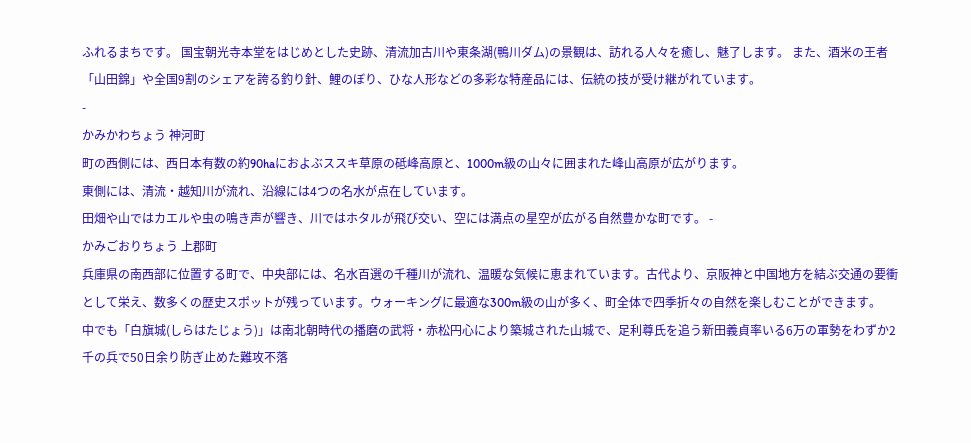ふれるまちです。 国宝朝光寺本堂をはじめとした史跡、清流加古川や東条湖(鴨川ダム)の景観は、訪れる人々を癒し、魅了します。 また、酒米の王者「山田錦」や全国9割のシェアを誇る釣り針、鯉のぼり、ひな人形などの多彩な特産品には、伝統の技が受け継がれています。
-
かみかわちょう 神河町
町の西側には、西日本有数の約90haにおよぶススキ草原の砥峰高原と、1000m級の山々に囲まれた峰山高原が広がります。
東側には、清流・越知川が流れ、沿線には4つの名水が点在しています。
田畑や山ではカエルや虫の鳴き声が響き、川ではホタルが飛び交い、空には満点の星空が広がる自然豊かな町です。 -
かみごおりちょう 上郡町
兵庫県の南西部に位置する町で、中央部には、名水百選の千種川が流れ、温暖な気候に恵まれています。古代より、京阪神と中国地方を結ぶ交通の要衝として栄え、数多くの歴史スポットが残っています。ウォーキングに最適な300m級の山が多く、町全体で四季折々の自然を楽しむことができます。
中でも「白旗城(しらはたじょう)」は南北朝時代の播磨の武将・赤松円心により築城された山城で、足利尊氏を追う新田義貞率いる6万の軍勢をわずか2千の兵で50日余り防ぎ止めた難攻不落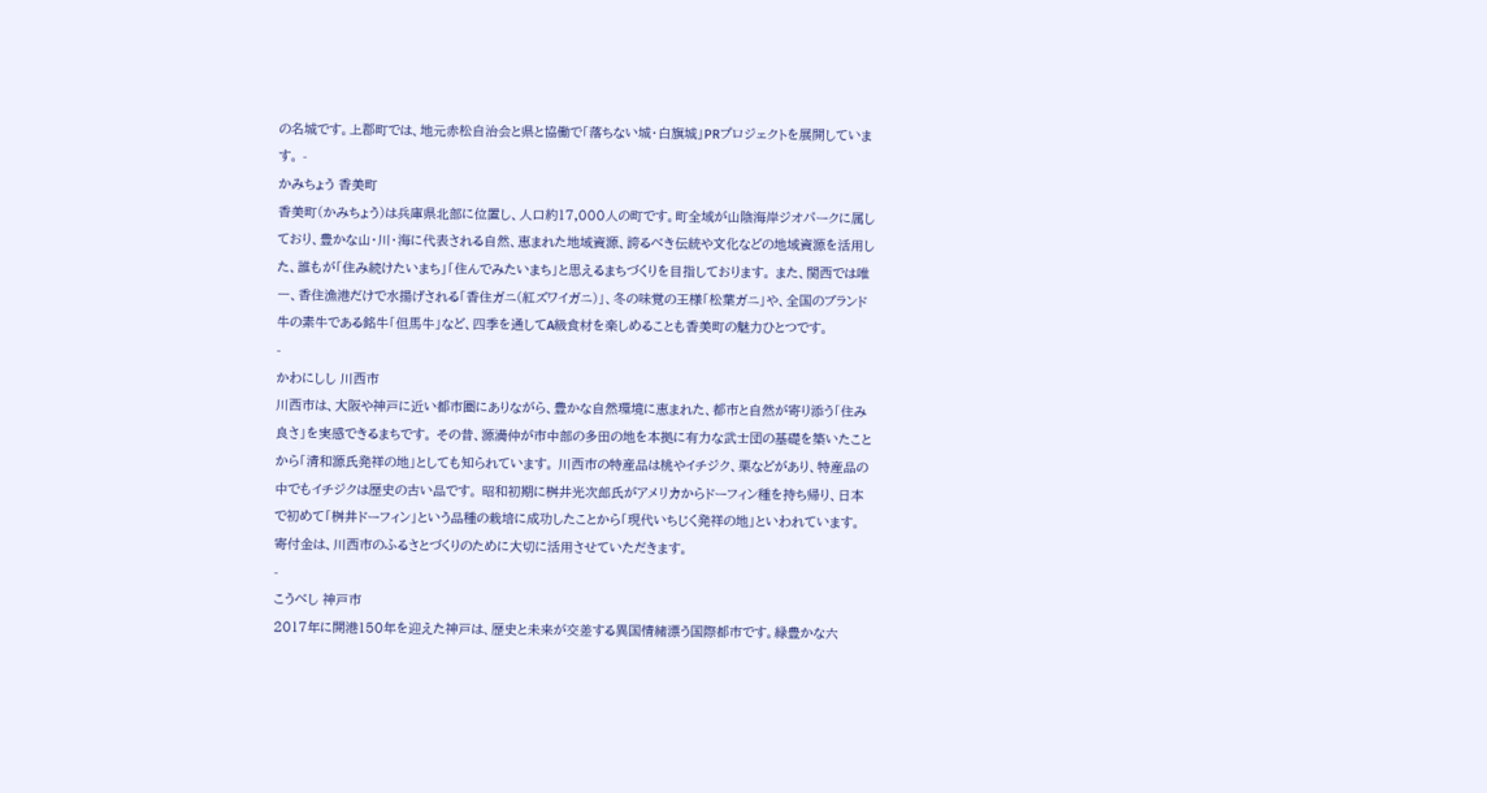の名城です。上郡町では、地元赤松自治会と県と協働で「落ちない城・白旗城」PRプロジェクトを展開しています。 -
かみちょう 香美町
香美町(かみちょう)は兵庫県北部に位置し、人口約17,000人の町です。町全域が山陰海岸ジオパークに属しており、豊かな山・川・海に代表される自然、恵まれた地域資源、誇るべき伝統や文化などの地域資源を活用した、誰もが「住み続けたいまち」「住んでみたいまち」と思えるまちづくりを目指しております。 また、関西では唯一、香住漁港だけで水揚げされる「香住ガニ(紅ズワイガニ)」、冬の味覚の王様「松葉ガニ」や、全国のブランド牛の素牛である銘牛「但馬牛」など、四季を通してA級食材を楽しめることも香美町の魅力ひとつです。
-
かわにしし 川西市
川西市は、大阪や神戸に近い都市圏にありながら、豊かな自然環境に恵まれた、都市と自然が寄り添う「住み良さ」を実感できるまちです。 その昔、源満仲が市中部の多田の地を本拠に有力な武士団の基礎を築いたことから「清和源氏発祥の地」としても知られています。 川西市の特産品は桃やイチジク、栗などがあり、特産品の中でもイチジクは歴史の古い品です。 昭和初期に桝井光次郎氏がアメリカからドーフィン種を持ち帰り、日本で初めて「桝井ドーフィン」という品種の栽培に成功したことから「現代いちじく発祥の地」といわれています。 寄付金は、川西市のふるさとづくりのために大切に活用させていただきます。
-
こうべし 神戸市
2017年に開港150年を迎えた神戸は、歴史と未来が交差する異国情緒漂う国際都市です。緑豊かな六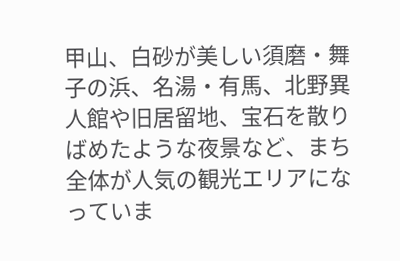甲山、白砂が美しい須磨・舞子の浜、名湯・有馬、北野異人館や旧居留地、宝石を散りばめたような夜景など、まち全体が人気の観光エリアになっていま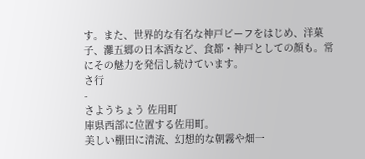す。また、世界的な有名な神戸ビーフをはじめ、洋菓子、灘五郷の日本酒など、食都・神戸としての顔も。常にその魅力を発信し続けています。
さ行
-
さようちょう 佐用町
庫県西部に位置する佐用町。
美しい棚田に清流、幻想的な朝霧や畑一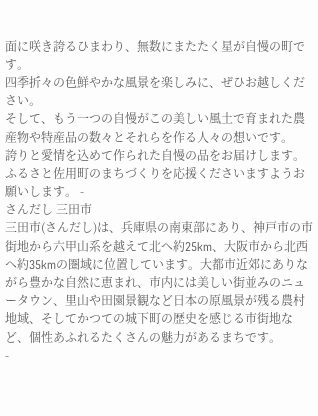面に咲き誇るひまわり、無数にまたたく星が自慢の町です。
四季折々の色鮮やかな風景を楽しみに、ぜひお越しください。
そして、もう一つの自慢がこの美しい風土で育まれた農産物や特産品の数々とそれらを作る人々の想いです。
誇りと愛情を込めて作られた自慢の品をお届けします。
ふるさと佐用町のまちづくりを応援くださいますようお願いします。 -
さんだし 三田市
三田市(さんだし)は、兵庫県の南東部にあり、神戸市の市街地から六甲山系を越えて北へ約25km、大阪市から北西へ約35kmの圏域に位置しています。大都市近郊にありながら豊かな自然に恵まれ、市内には美しい街並みのニュータウン、里山や田園景観など日本の原風景が残る農村地域、そしてかつての城下町の歴史を感じる市街地など、個性あふれるたくさんの魅力があるまちです。
-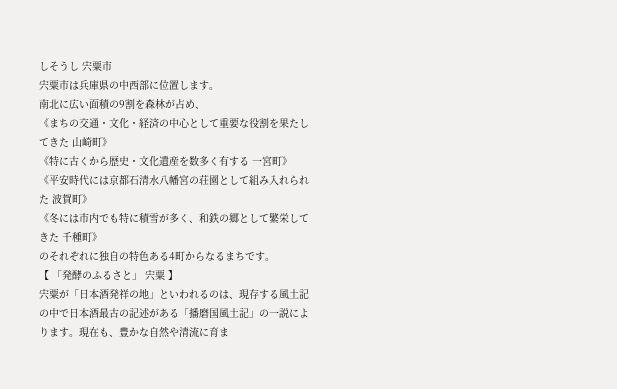しそうし 宍粟市
宍粟市は兵庫県の中西部に位置します。
南北に広い面積の9割を森林が占め、
《まちの交通・文化・経済の中心として重要な役割を果たしてきた 山崎町》
《特に古くから歴史・文化遺産を数多く有する 一宮町》
《平安時代には京都石清水八幡宮の荘園として組み入れられた 波賀町》
《冬には市内でも特に積雪が多く、和鉄の郷として繁栄してきた 千種町》
のそれぞれに独自の特色ある4町からなるまちです。
【 「発酵のふるさと」 宍粟 】
宍粟が「日本酒発祥の地」といわれるのは、現存する風土記の中で日本酒最古の記述がある「播磨国風土記」の一説によります。現在も、豊かな自然や清流に育ま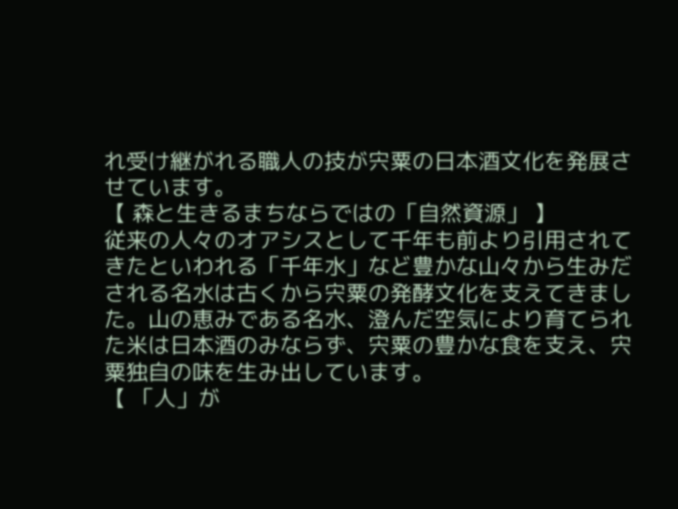れ受け継がれる職人の技が宍粟の日本酒文化を発展させています。
【 森と生きるまちならではの「自然資源」 】
従来の人々のオアシスとして千年も前より引用されてきたといわれる「千年水」など豊かな山々から生みだされる名水は古くから宍粟の発酵文化を支えてきました。山の恵みである名水、澄んだ空気により育てられた米は日本酒のみならず、宍粟の豊かな食を支え、宍粟独自の味を生み出しています。
【 「人」が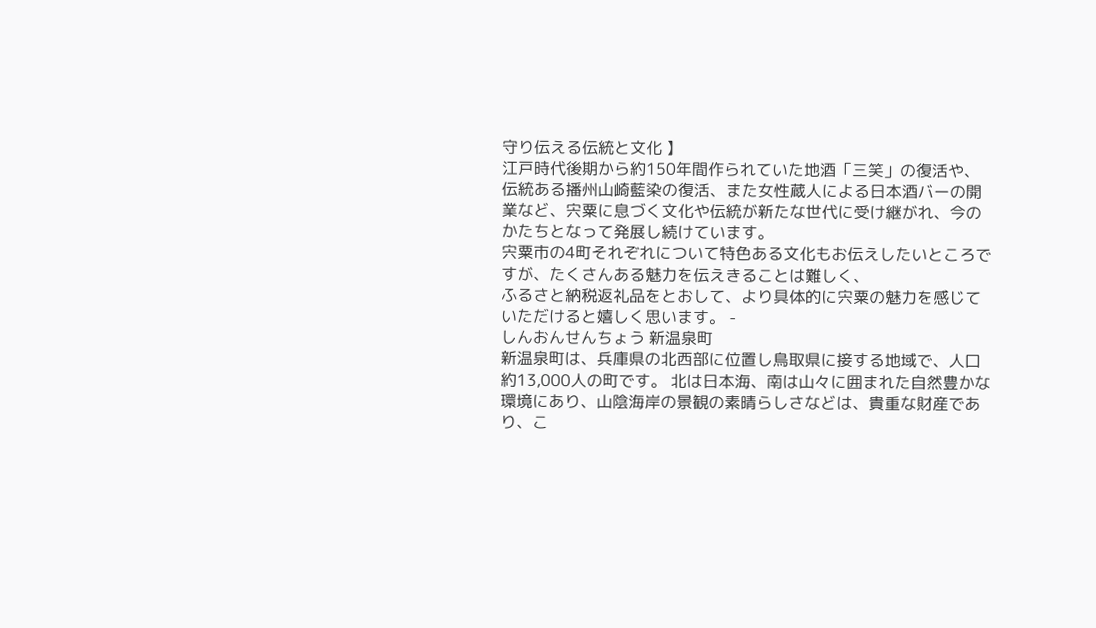守り伝える伝統と文化 】
江戸時代後期から約150年間作られていた地酒「三笑」の復活や、伝統ある播州山崎藍染の復活、また女性蔵人による日本酒バーの開業など、宍粟に息づく文化や伝統が新たな世代に受け継がれ、今のかたちとなって発展し続けています。
宍粟市の4町それぞれについて特色ある文化もお伝えしたいところですが、たくさんある魅力を伝えきることは難しく、
ふるさと納税返礼品をとおして、より具体的に宍粟の魅力を感じていただけると嬉しく思います。 -
しんおんせんちょう 新温泉町
新温泉町は、兵庫県の北西部に位置し鳥取県に接する地域で、人口約13,000人の町です。 北は日本海、南は山々に囲まれた自然豊かな環境にあり、山陰海岸の景観の素晴らしさなどは、貴重な財産であり、こ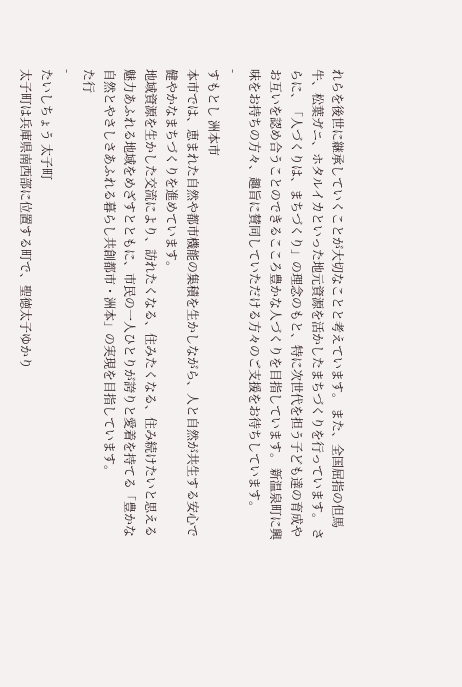れらを後世に継承していくことが大切なことと考えています。 また、全国屈指の但馬牛、松葉ガニ、ホタルイカといった地元資源を活かしたまちづくりを行っています。 さらに、「人づくりは、まちづくり」の理念のもと、特に次世代を担う子ども達の育成やお互いを認め合うことのできるこころ豊かな人づくりを目指しています。 新温泉町に興味をお持ちの方々、趣旨に賛同していただける方々のご支援をお待ちしています。
-
すもとし 洲本市
本市では、恵まれた自然や都市機能の集積を生かしながら、人と自然が共生する安心で健やかなまちづくりを進めています。
地域資源を生かした交流により、訪れたくなる、住みたくなる、住み続けたいと思える魅力あふれる地域をめざすとともに、市民の一人ひとりが誇りと愛着を持てる「豊かな自然とやさしさあふれる暮らし共創都市・洲本」の実現を目指しています。
た行
-
たいしちょう 太子町
太子町は兵庫県南西部に位置する町で、聖徳太子ゆかり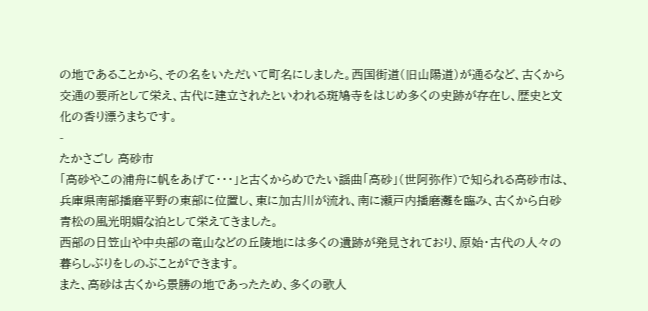の地であることから、その名をいただいて町名にしました。西国街道(旧山陽道)が通るなど、古くから交通の要所として栄え、古代に建立されたといわれる斑鳩寺をはじめ多くの史跡が存在し、歴史と文化の香り漂うまちです。
-
たかさごし 高砂市
「高砂やこの浦舟に帆をあげて・・・」と古くからめでたい謡曲「高砂」(世阿弥作)で知られる高砂市は、兵庫県南部播磨平野の東部に位置し、東に加古川が流れ、南に瀬戸内播磨灘を臨み、古くから白砂青松の風光明媚な泊として栄えてきました。
西部の日笠山や中央部の竜山などの丘陵地には多くの遺跡が発見されており、原始・古代の人々の暮らしぶりをしのぶことができます。
また、高砂は古くから景勝の地であったため、多くの歌人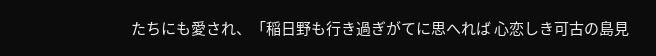たちにも愛され、「稲日野も行き過ぎがてに思へれば 心恋しき可古の島見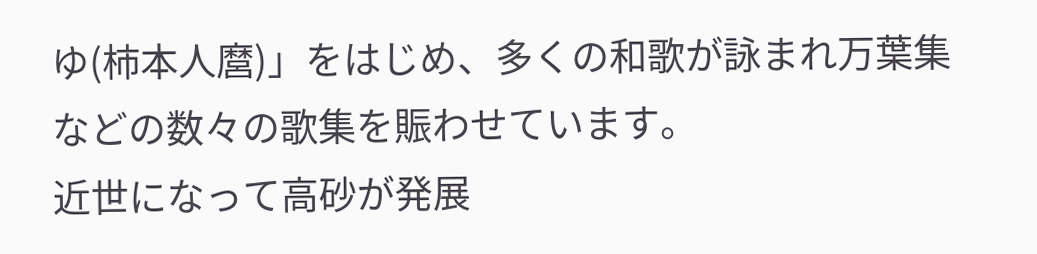ゆ(柿本人麿)」をはじめ、多くの和歌が詠まれ万葉集などの数々の歌集を賑わせています。
近世になって高砂が発展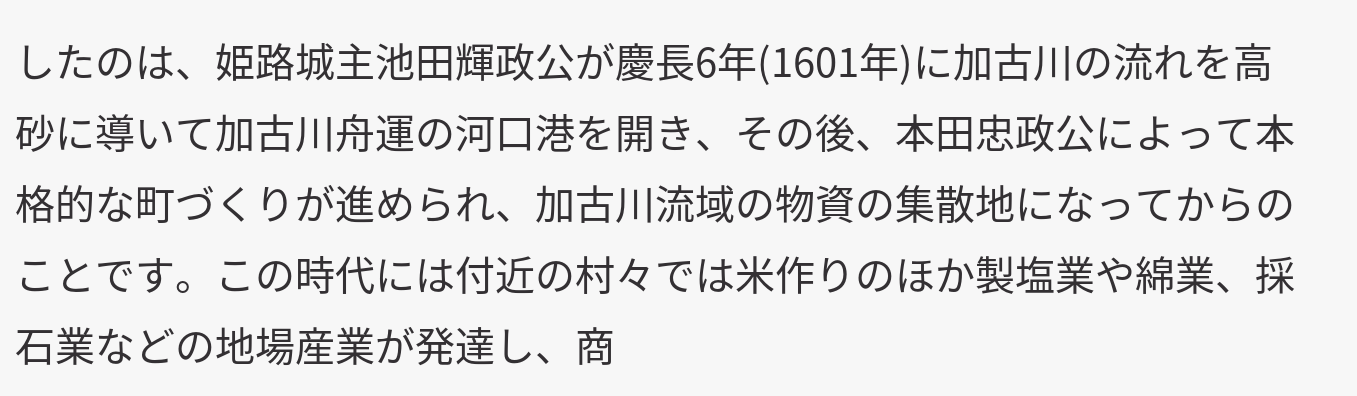したのは、姫路城主池田輝政公が慶長6年(1601年)に加古川の流れを高砂に導いて加古川舟運の河口港を開き、その後、本田忠政公によって本格的な町づくりが進められ、加古川流域の物資の集散地になってからのことです。この時代には付近の村々では米作りのほか製塩業や綿業、採石業などの地場産業が発達し、商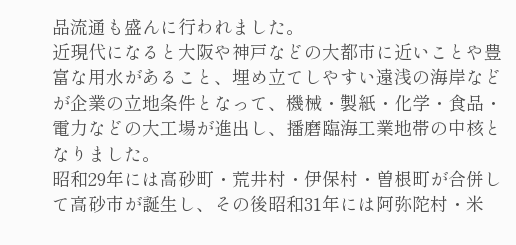品流通も盛んに行われました。
近現代になると大阪や神戸などの大都市に近いことや豊富な用水があること、埋め立てしやすい遠浅の海岸などが企業の立地条件となって、機械・製紙・化学・食品・電力などの大工場が進出し、播磨臨海工業地帯の中核となりました。
昭和29年には高砂町・荒井村・伊保村・曽根町が合併して高砂市が誕生し、その後昭和31年には阿弥陀村・米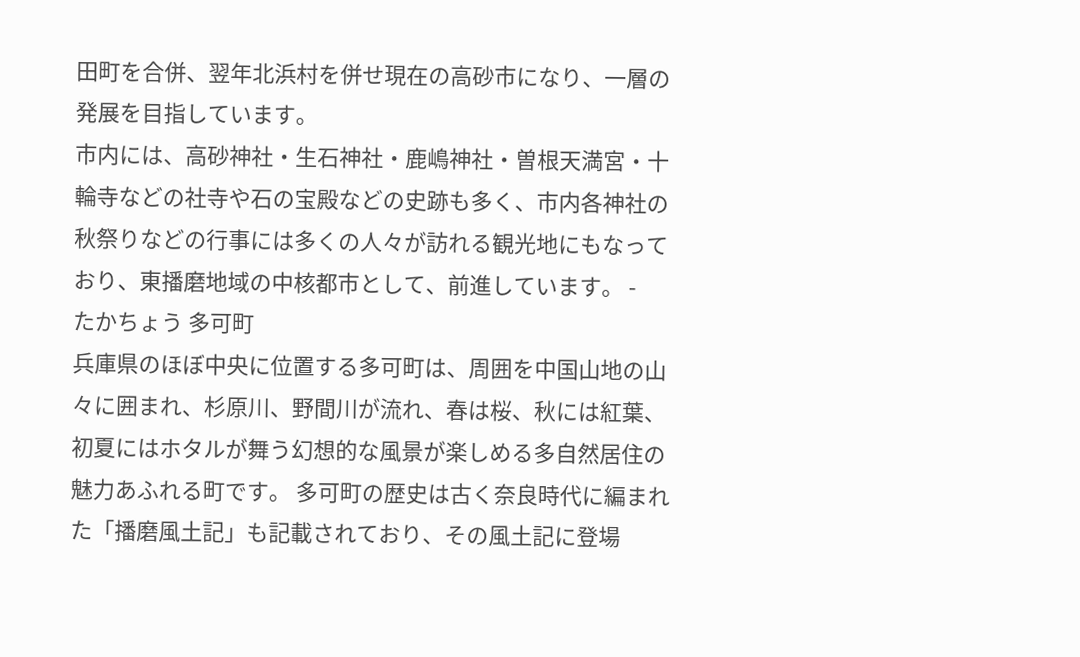田町を合併、翌年北浜村を併せ現在の高砂市になり、一層の発展を目指しています。
市内には、高砂神社・生石神社・鹿嶋神社・曽根天満宮・十輪寺などの社寺や石の宝殿などの史跡も多く、市内各神社の秋祭りなどの行事には多くの人々が訪れる観光地にもなっており、東播磨地域の中核都市として、前進しています。 -
たかちょう 多可町
兵庫県のほぼ中央に位置する多可町は、周囲を中国山地の山々に囲まれ、杉原川、野間川が流れ、春は桜、秋には紅葉、初夏にはホタルが舞う幻想的な風景が楽しめる多自然居住の魅力あふれる町です。 多可町の歴史は古く奈良時代に編まれた「播磨風土記」も記載されており、その風土記に登場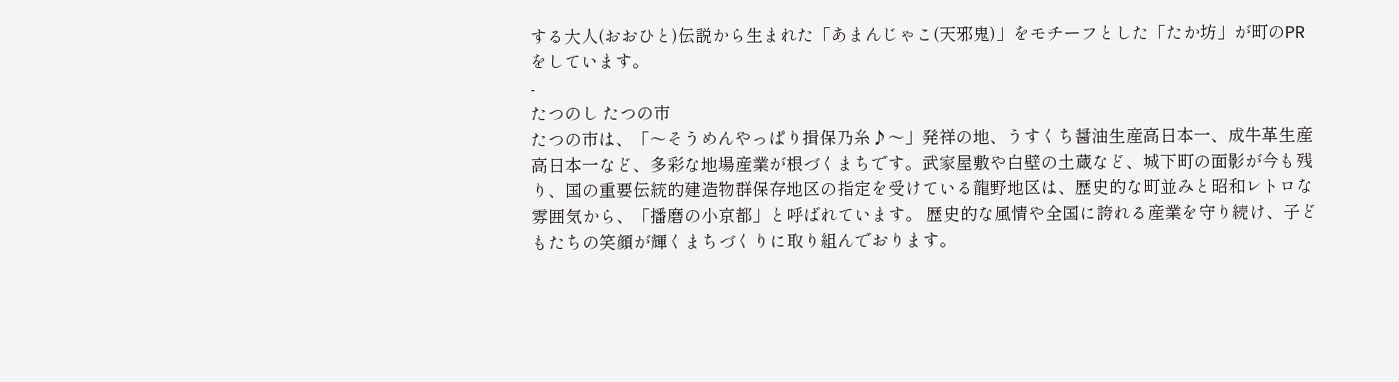する大人(おおひと)伝説から生まれた「あまんじゃこ(天邪鬼)」をモチーフとした「たか坊」が町のPRをしています。
-
たつのし たつの市
たつの市は、「〜そうめんやっぱり揖保乃糸♪〜」発祥の地、うすくち醤油生産高日本一、成牛革生産高日本一など、多彩な地場産業が根づくまちです。武家屋敷や白壁の土蔵など、城下町の面影が今も残り、国の重要伝統的建造物群保存地区の指定を受けている龍野地区は、歴史的な町並みと昭和レトロな雰囲気から、「播磨の小京都」と呼ばれています。 歴史的な風情や全国に誇れる産業を守り続け、子どもたちの笑顔が輝くまちづくりに取り組んでおります。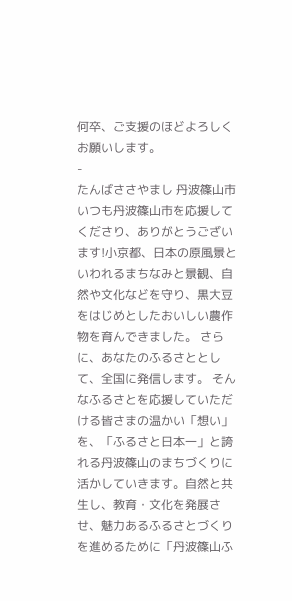何卒、ご支援のほどよろしくお願いします。
-
たんばささやまし 丹波篠山市
いつも丹波篠山市を応援してくださり、ありがとうございます!小京都、日本の原風景といわれるまちなみと景観、自然や文化などを守り、黒大豆をはじめとしたおいしい農作物を育んできました。 さらに、あなたのふるさととして、全国に発信します。 そんなふるさとを応援していただける皆さまの温かい「想い」を、「ふるさと日本一」と誇れる丹波篠山のまちづくりに活かしていきます。自然と共生し、教育・文化を発展させ、魅力あるふるさとづくりを進めるために「丹波篠山ふ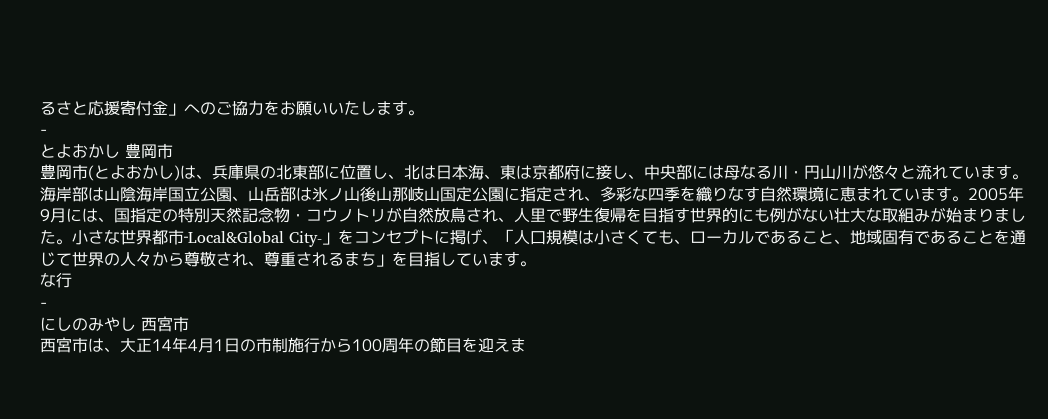るさと応援寄付金」へのご協力をお願いいたします。
-
とよおかし 豊岡市
豊岡市(とよおかし)は、兵庫県の北東部に位置し、北は日本海、東は京都府に接し、中央部には母なる川・円山川が悠々と流れています。海岸部は山陰海岸国立公園、山岳部は氷ノ山後山那岐山国定公園に指定され、多彩な四季を織りなす自然環境に恵まれています。2005年9月には、国指定の特別天然記念物・コウノトリが自然放鳥され、人里で野生復帰を目指す世界的にも例がない壮大な取組みが始まりました。小さな世界都市‐Local&Global City‐」をコンセプトに掲げ、「人口規模は小さくても、ローカルであること、地域固有であることを通じて世界の人々から尊敬され、尊重されるまち」を目指しています。
な行
-
にしのみやし 西宮市
西宮市は、大正14年4月1日の市制施行から100周年の節目を迎えま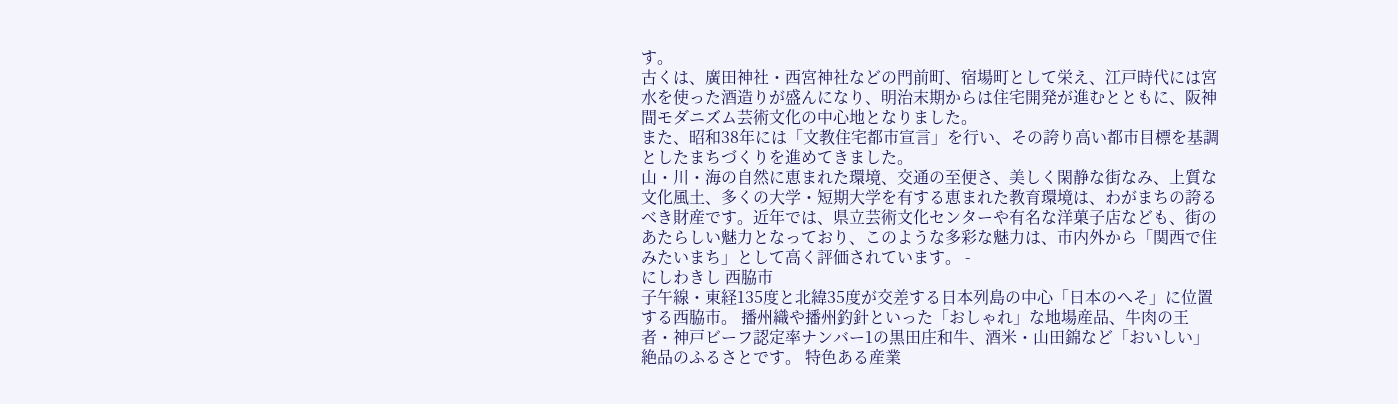す。
古くは、廣田神社・西宮神社などの門前町、宿場町として栄え、江戸時代には宮水を使った酒造りが盛んになり、明治末期からは住宅開発が進むとともに、阪神間モダニズム芸術文化の中心地となりました。
また、昭和38年には「文教住宅都市宣言」を行い、その誇り高い都市目標を基調としたまちづくりを進めてきました。
山・川・海の自然に恵まれた環境、交通の至便さ、美しく閑静な街なみ、上質な文化風土、多くの大学・短期大学を有する恵まれた教育環境は、わがまちの誇るべき財産です。近年では、県立芸術文化センターや有名な洋菓子店なども、街のあたらしい魅力となっており、このような多彩な魅力は、市内外から「関西で住みたいまち」として高く評価されています。 -
にしわきし 西脇市
子午線・東経135度と北緯35度が交差する日本列島の中心「日本のへそ」に位置する西脇市。 播州織や播州釣針といった「おしゃれ」な地場産品、牛肉の王者・神戸ビーフ認定率ナンバー1の黒田庄和牛、酒米・山田錦など「おいしい」絶品のふるさとです。 特色ある産業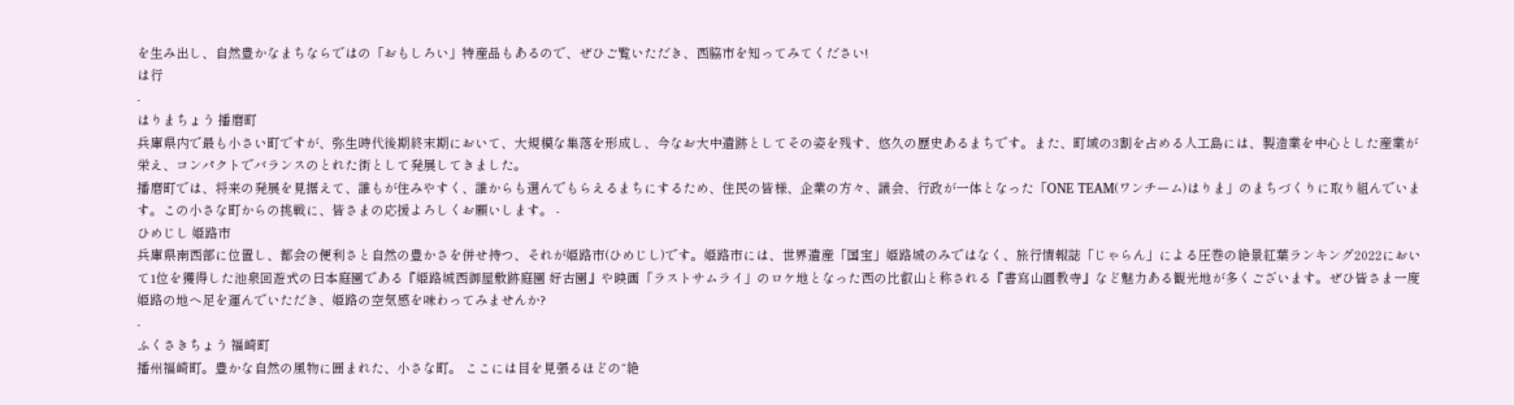を生み出し、自然豊かなまちならではの「おもしろい」特産品もあるので、ぜひご覧いただき、西脇市を知ってみてください!
は行
-
はりまちょう 播磨町
兵庫県内で最も小さい町ですが、弥生時代後期終末期において、大規模な集落を形成し、今なお大中遺跡としてその姿を残す、悠久の歴史あるまちです。また、町域の3割を占める人工島には、製造業を中心とした産業が栄え、コンパクトでバランスのとれた街として発展してきました。
播磨町では、将来の発展を見据えて、誰もが住みやすく、誰からも選んでもらえるまちにするため、住民の皆様、企業の方々、議会、行政が一体となった「ONE TEAM(ワンチーム)はりま」のまちづくりに取り組んでいます。この小さな町からの挑戦に、皆さまの応援よろしくお願いします。 -
ひめじし 姫路市
兵庫県南西部に位置し、都会の便利さと自然の豊かさを併せ持つ、それが姫路市(ひめじし)です。姫路市には、世界遺産「国宝」姫路城のみではなく、旅行情報誌「じゃらん」による圧巻の絶景紅葉ランキング2022において1位を獲得した池泉回遊式の日本庭園である『姫路城西御屋敷跡庭園 好古園』や映画「ラストサムライ」のロケ地となった西の比叡山と称される『書寫山圓教寺』など魅力ある観光地が多くございます。ぜひ皆さま一度姫路の地へ足を運んでいただき、姫路の空気感を味わってみませんか?
-
ふくさきちょう 福崎町
播州福崎町。豊かな自然の風物に囲まれた、小さな町。 ここには目を見張るほどの“絶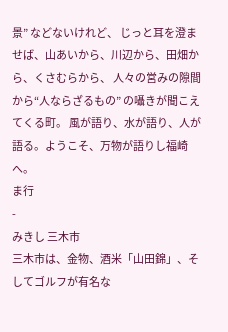景” などないけれど、 じっと耳を澄ませば、山あいから、川辺から、田畑から、くさむらから、 人々の営みの隙間から“人ならざるもの” の囁きが聞こえてくる町。 風が語り、水が語り、人が語る。ようこそ、万物が語りし福崎へ。
ま行
-
みきし 三木市
三木市は、金物、酒米「山田錦」、そしてゴルフが有名な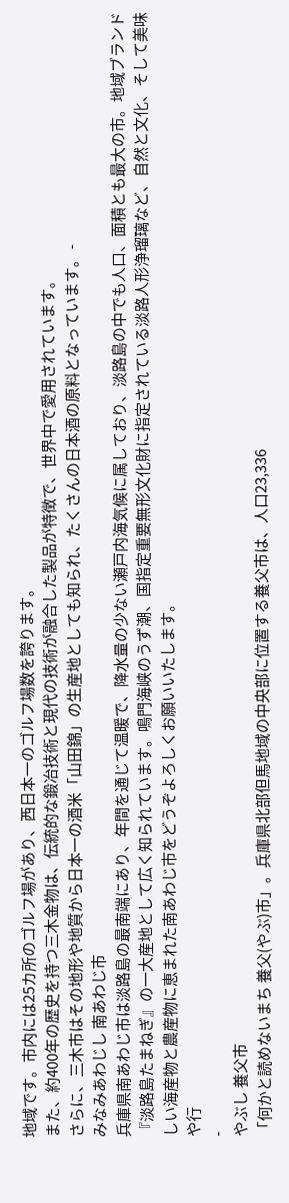地域です。市内には25カ所のゴルフ場があり、西日本一のゴルフ場数を誇ります。
また、約400年の歴史を持つ三木金物は、伝統的な鍛冶技術と現代の技術が融合した製品が特徴で、世界中で愛用されています。
さらに、三木市はその地形や地質から日本一の酒米「山田錦」の生産地としても知られ、たくさんの日本酒の原料となっています。 -
みなみあわじし 南あわじ市
兵庫県南あわじ市は淡路島の最南端にあり、年間を通じて温暖で、降水量の少ない瀬戸内海気候に属しており、淡路島の中でも人口、面積とも最大の市。地域ブランド『淡路島たまねぎ』の一大産地として広く知られています。鳴門海峡のうず潮、国指定重要無形文化財に指定されている淡路人形浄瑠璃など、自然と文化、そして美味しい海産物と農産物に恵まれた南あわじ市をどうぞよろしくお願いいたします。
や行
-
やぶし 養父市
「何かと読めないまち 養父(やぶ)市」。兵庫県北部但馬地域の中央部に位置する養父市は、人口23,336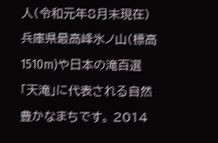人(令和元年8月末現在)兵庫県最高峰氷ノ山(標高1510m)や日本の滝百選「天滝」に代表される自然豊かなまちです。 2014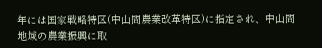年には国家戦略特区(中山間農業改革特区)に指定され、中山間地域の農業振興に取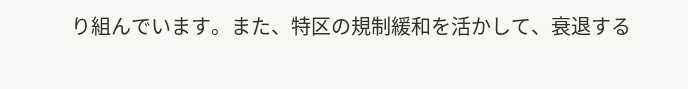り組んでいます。また、特区の規制緩和を活かして、衰退する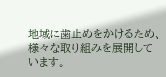地域に歯止めをかけるため、様々な取り組みを展開しています。